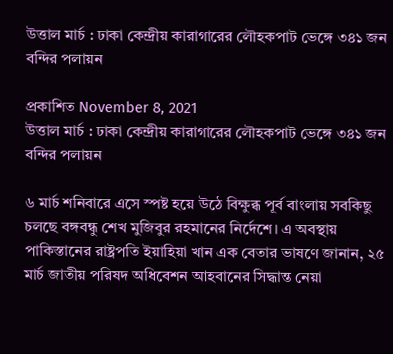উত্তাল মার্চ : ঢাকা কেন্দ্রীয় কারাগারের লৌহকপাট ভেঙ্গে ৩৪১ জন বন্দির পলায়ন

প্রকাশিত November 8, 2021
উত্তাল মার্চ : ঢাকা কেন্দ্রীয় কারাগারের লৌহকপাট ভেঙ্গে ৩৪১ জন বন্দির পলায়ন

৬ মার্চ শনিবারে এসে স্পষ্ট হয়ে উঠে বিক্ষুব্ধ পূর্ব বাংলায় সবকিছু চলছে বঙ্গবন্ধু শেখ মুজিবুর রহমানের নির্দেশে। এ অবস্থায় পাকিস্তানের রাষ্ট্রপতি ইয়াহিয়া খান এক বেতার ভাষণে জানান, ২৫ মার্চ জাতীয় পরিষদ অধিবেশন আহবানের সিদ্ধান্ত নেয়া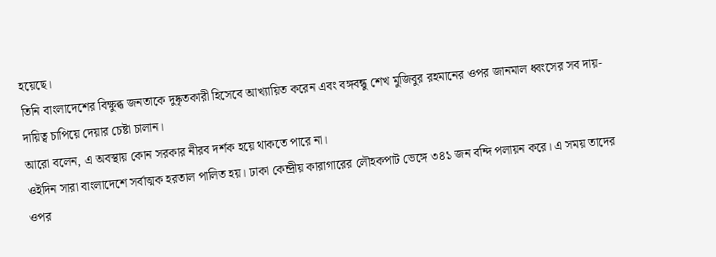হয়েছে।
তিনি বাংলাদেশের বিক্ষুব্ধ জনতাকে দুষ্কৃতকারী হিসেবে আখ্যায়িত করেন এবং বঙ্গবন্ধু শেখ মুজিবুর রহমানের ওপর জানমাল ধ্বংসের সব দায়-দায়িত্ব চাপিয়ে দেয়ার চেষ্টা চালান।
আরো বলেন, এ অবস্থায় কোন সরকার নীরব দর্শক হয়ে থাকতে পারে না।
ওইদিন সারা বাংলাদেশে সর্বাত্মক হরতাল পালিত হয়। ঢাকা কেন্দ্রীয় কারাগারের লৌহকপাট ভেঙ্গে ৩৪১ জন বন্দি পলায়ন করে। এ সময় তাদের ওপর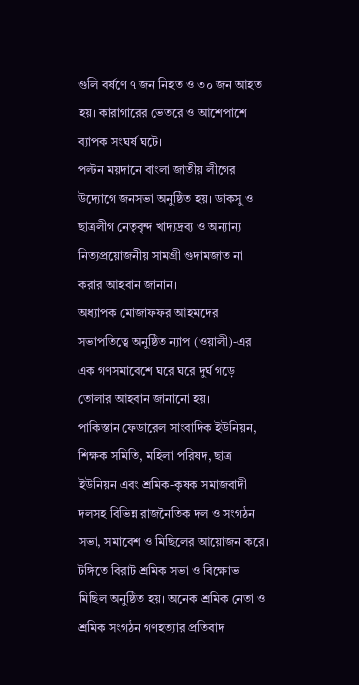গুলি বর্ষণে ৭ জন নিহত ও ৩০ জন আহত হয়। কারাগারের ভেতরে ও আশেপাশে ব্যাপক সংঘর্ষ ঘটে।
পল্টন ময়দানে বাংলা জাতীয় লীগের উদ্যোগে জনসভা অনুষ্ঠিত হয়। ডাকসু ও ছাত্রলীগ নেতৃবৃন্দ খাদ্যদ্রব্য ও অন্যান্য নিত্যপ্রয়োজনীয় সামগ্রী গুদামজাত না করার আহবান জানান।
অধ্যাপক মোজাফফর আহমদের সভাপতিত্বে অনুষ্ঠিত ন্যাপ (ওয়ালী)-এর এক গণসমাবেশে ঘরে ঘরে দুর্ঘ গড়ে তোলার আহবান জানানো হয়।
পাকিস্তান ফেডারেল সাংবাদিক ইউনিয়ন, শিক্ষক সমিতি, মহিলা পরিষদ, ছাত্র ইউনিয়ন এবং শ্রমিক-কৃষক সমাজবাদী দলসহ বিভিন্ন রাজনৈতিক দল ও সংগঠন সভা, সমাবেশ ও মিছিলের আয়োজন করে।
টঙ্গিতে বিরাট শ্রমিক সভা ও বিক্ষোভ মিছিল অনুষ্ঠিত হয়। অনেক শ্রমিক নেতা ও শ্রমিক সংগঠন গণহত্যার প্রতিবাদ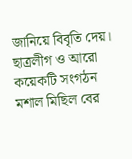জানিয়ে বিবৃতি দেয়।
ছাত্রলীগ ও আরো কয়েকটি সংগঠন মশাল মিছিল বের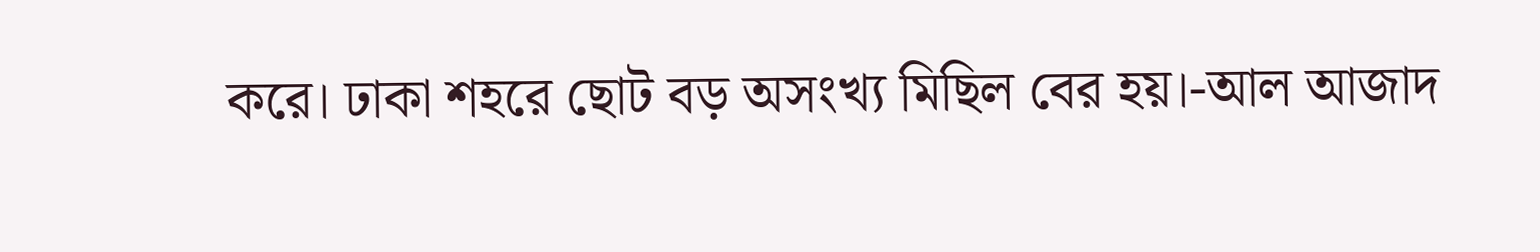করে। ঢাকা শহরে ছোট বড় অসংখ্য মিছিল বের হয়।-আল আজাদ